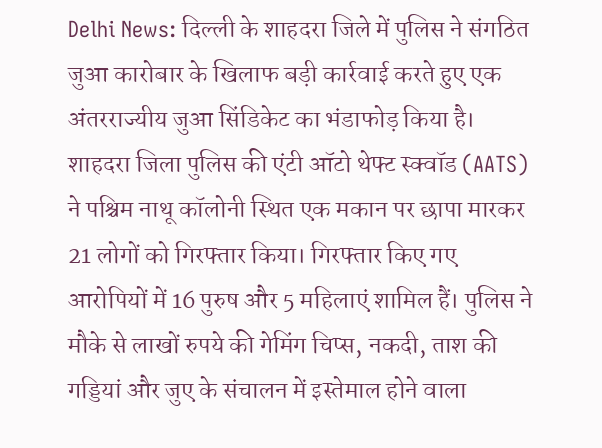Delhi News: दिल्ली के शाहदरा जिले में पुलिस ने संगठित जुआ कारोबार के खिलाफ बड़ी कार्रवाई करते हुए एक अंतरराज्यीय जुआ सिंडिकेट का भंडाफोड़ किया है। शाहदरा जिला पुलिस की एंटी ऑटो थेफ्ट स्क्वॉड (AATS) ने पश्चिम नाथू कॉलोनी स्थित एक मकान पर छापा मारकर 21 लोगों को गिरफ्तार किया। गिरफ्तार किए गए आरोपियों में 16 पुरुष और 5 महिलाएं शामिल हैं। पुलिस ने मौके से लाखों रुपये की गेमिंग चिप्स, नकदी, ताश की गड्डियां और जुए के संचालन में इस्तेमाल होने वाला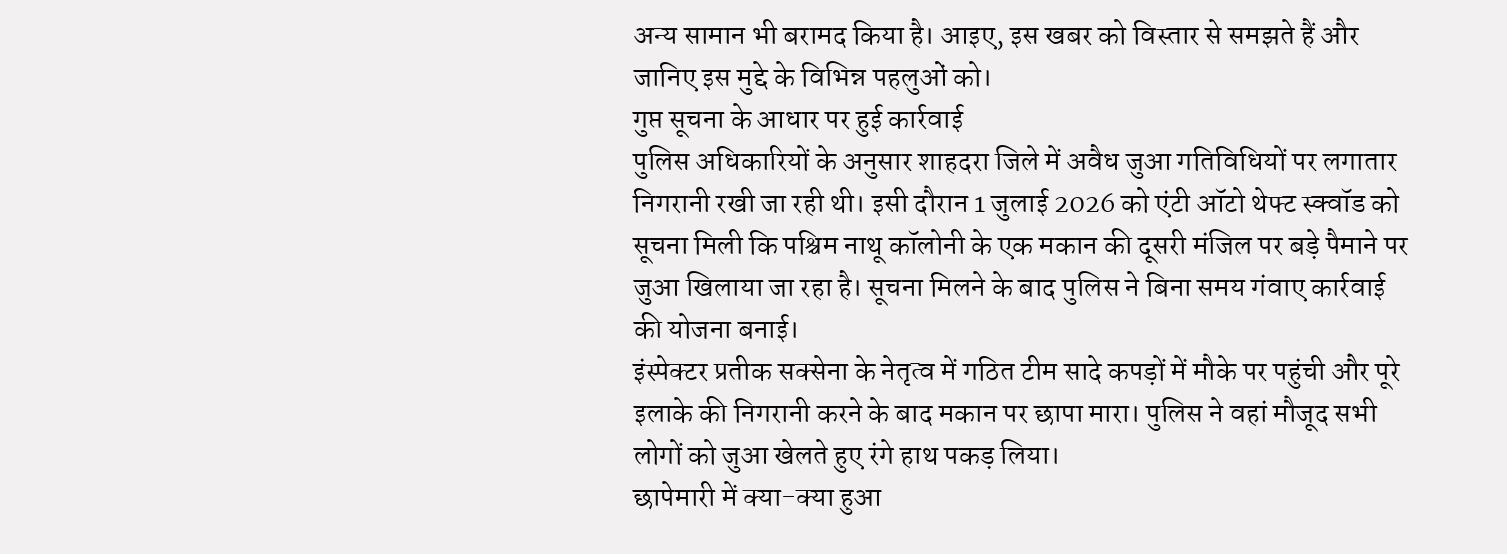अन्य सामान भी बरामद किया है। आइए, इस खबर को विस्तार से समझते हैं और जानिए इस मुद्दे के विभिन्न पहलुओं को।
गुप्त सूचना के आधार पर हुई कार्रवाई
पुलिस अधिकारियों के अनुसार शाहदरा जिले में अवैध जुआ गतिविधियों पर लगातार निगरानी रखी जा रही थी। इसी दौरान 1 जुलाई 2026 को एंटी ऑटो थेफ्ट स्क्वॉड को सूचना मिली कि पश्चिम नाथू कॉलोनी के एक मकान की दूसरी मंजिल पर बड़े पैमाने पर जुआ खिलाया जा रहा है। सूचना मिलने के बाद पुलिस ने बिना समय गंवाए कार्रवाई की योजना बनाई।
इंस्पेक्टर प्रतीक सक्सेना के नेतृत्व में गठित टीम सादे कपड़ों में मौके पर पहुंची और पूरे इलाके की निगरानी करने के बाद मकान पर छापा मारा। पुलिस ने वहां मौजूद सभी लोगों को जुआ खेलते हुए रंगे हाथ पकड़ लिया।
छापेमारी में क्या-क्या हुआ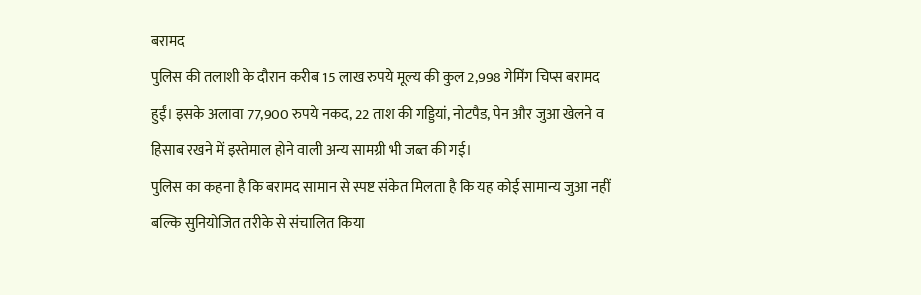बरामद
पुलिस की तलाशी के दौरान करीब 15 लाख रुपये मूल्य की कुल 2,998 गेमिंग चिप्स बरामद हुईं। इसके अलावा 77,900 रुपये नकद, 22 ताश की गड्डियां, नोटपैड, पेन और जुआ खेलने व हिसाब रखने में इस्तेमाल होने वाली अन्य सामग्री भी जब्त की गई।
पुलिस का कहना है कि बरामद सामान से स्पष्ट संकेत मिलता है कि यह कोई सामान्य जुआ नहीं बल्कि सुनियोजित तरीके से संचालित किया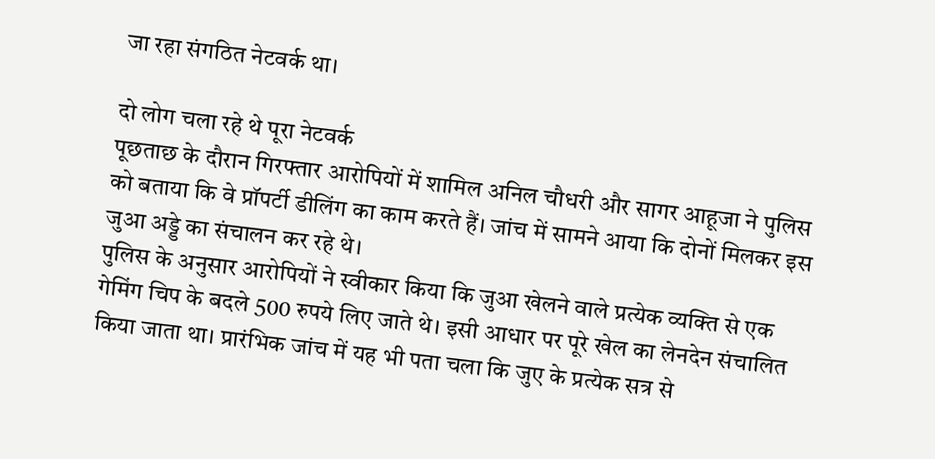जा रहा संगठित नेटवर्क था।

दो लोग चला रहे थे पूरा नेटवर्क
पूछताछ के दौरान गिरफ्तार आरोपियों में शामिल अनिल चौधरी और सागर आहूजा ने पुलिस को बताया कि वे प्रॉपर्टी डीलिंग का काम करते हैं। जांच में सामने आया कि दोनों मिलकर इस जुआ अड्डे का संचालन कर रहे थे।
पुलिस के अनुसार आरोपियों ने स्वीकार किया कि जुआ खेलने वाले प्रत्येक व्यक्ति से एक गेमिंग चिप के बदले 500 रुपये लिए जाते थे। इसी आधार पर पूरे खेल का लेनदेन संचालित किया जाता था। प्रारंभिक जांच में यह भी पता चला कि जुए के प्रत्येक सत्र से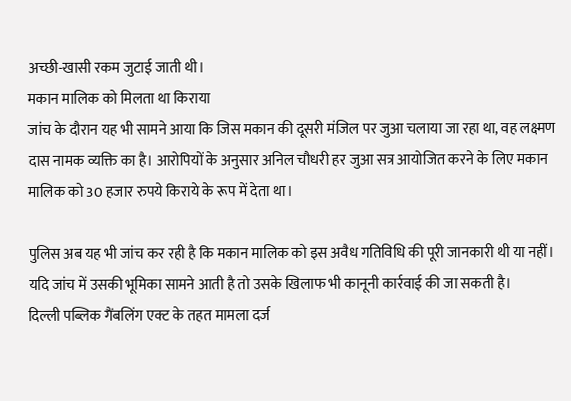अच्छी-खासी रकम जुटाई जाती थी।
मकान मालिक को मिलता था किराया
जांच के दौरान यह भी सामने आया कि जिस मकान की दूसरी मंजिल पर जुआ चलाया जा रहा था, वह लक्ष्मण दास नामक व्यक्ति का है। आरोपियों के अनुसार अनिल चौधरी हर जुआ सत्र आयोजित करने के लिए मकान मालिक को 30 हजार रुपये किराये के रूप में देता था।

पुलिस अब यह भी जांच कर रही है कि मकान मालिक को इस अवैध गतिविधि की पूरी जानकारी थी या नहीं। यदि जांच में उसकी भूमिका सामने आती है तो उसके खिलाफ भी कानूनी कार्रवाई की जा सकती है।
दिल्ली पब्लिक गैंबलिंग एक्ट के तहत मामला दर्ज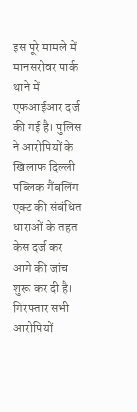इस पूरे मामले में मानसरोवर पार्क थाने में एफआईआर दर्ज की गई है। पुलिस ने आरोपियों के खिलाफ दिल्ली पब्लिक गैंबलिंग एक्ट की संबंधित धाराओं के तहत केस दर्ज कर आगे की जांच शुरू कर दी है। गिरफ्तार सभी आरोपियों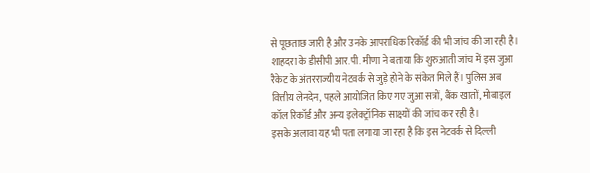से पूछताछ जारी है और उनके आपराधिक रिकॉर्ड की भी जांच की जा रही है।
शाहदरा के डीसीपी आर.पी. मीणा ने बताया कि शुरुआती जांच में इस जुआ रैकेट के अंतरराज्यीय नेटवर्क से जुड़े होने के संकेत मिले हैं। पुलिस अब वित्तीय लेनदेन, पहले आयोजित किए गए जुआ सत्रों, बैंक खातों, मोबाइल कॉल रिकॉर्ड और अन्य इलेक्ट्रॉनिक साक्ष्यों की जांच कर रही है।
इसके अलावा यह भी पता लगाया जा रहा है कि इस नेटवर्क से दिल्ली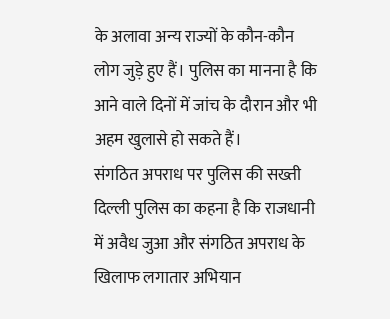के अलावा अन्य राज्यों के कौन-कौन लोग जुड़े हुए हैं। पुलिस का मानना है कि आने वाले दिनों में जांच के दौरान और भी अहम खुलासे हो सकते हैं।
संगठित अपराध पर पुलिस की सख्ती
दिल्ली पुलिस का कहना है कि राजधानी में अवैध जुआ और संगठित अपराध के खिलाफ लगातार अभियान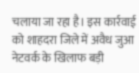चलाया जा रहा है। इस कार्रवाई को शाहदरा जिले में अवैध जुआ नेटवर्क के खिलाफ बड़ी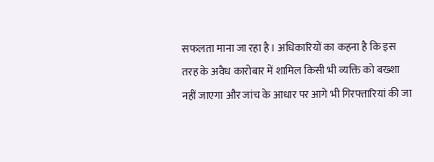सफलता माना जा रहा है। अधिकारियों का कहना है कि इस तरह के अवैध कारोबार में शामिल किसी भी व्यक्ति को बख्शा नहीं जाएगा और जांच के आधार पर आगे भी गिरफ्तारियां की जा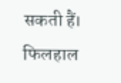सकती हैं।
फिलहाल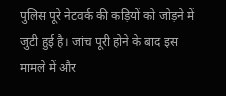पुलिस पूरे नेटवर्क की कड़ियों को जोड़ने में जुटी हुई है। जांच पूरी होने के बाद इस मामले में और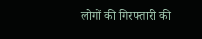लोगों की गिरफ्तारी की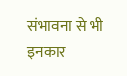संभावना से भी इनकार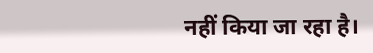नहीं किया जा रहा है।